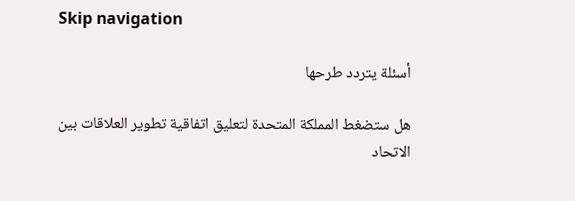Skip navigation

أسئلة يتردد طرحها

هل ستضغط المملكة المتحدة لتعليق اتفاقية تطوير العلاقات بين الاتحاد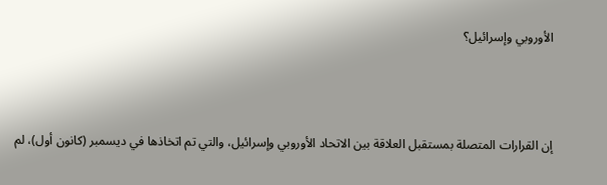الأوروبي وإسرائيل؟



إن القرارات المتصلة بمستقبل العلاقة بين الاتحاد الأوروبي وإسرائيل، والتي تم اتخاذها في ديسمبر (كانون أول)، لم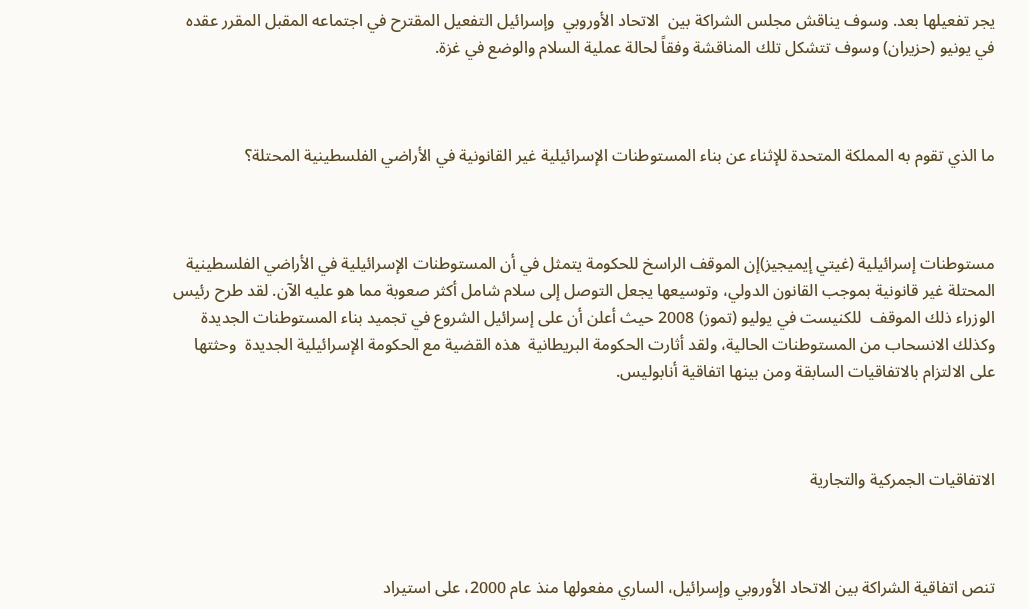يجر تفعيلها بعد. وسوف يناقش مجلس الشراكة بين  الاتحاد الأوروبي  وإسرائيل التفعيل المقترح في اجتماعه المقبل المقرر عقده في يونيو (حزيران) وسوف تتشكل تلك المناقشة وفقاً لحالة عملية السلام والوضع في غزة.



ما الذي تقوم به المملكة المتحدة للإثناء عن بناء المستوطنات الإسرائيلية غير القانونية في الأراضي الفلسطينية المحتلة؟



مستوطنات إسرائيلية (غيتي إيميجيز)إن الموقف الراسخ للحكومة يتمثل في أن المستوطنات الإسرائيلية في الأراضي الفلسطينية المحتلة غير قانونية بموجب القانون الدولي، وتوسيعها يجعل التوصل إلى سلام شامل أكثر صعوبة مما هو عليه الآن. لقد طرح رئيس الوزراء ذلك الموقف  للكنيست في يوليو (تموز) 2008 حيث أعلن أن على إسرائيل الشروع في تجميد بناء المستوطنات الجديدة وكذلك الانسحاب من المستوطنات الحالية، ولقد أثارت الحكومة البريطانية  هذه القضية مع الحكومة الإسرائيلية الجديدة  وحثتها على الالتزام بالاتفاقيات السابقة ومن بينها اتفاقية أنابوليس.



الاتفاقيات الجمركية والتجارية



تنص اتفاقية الشراكة بين الاتحاد الأوروبي وإسرائيل، الساري مفعولها منذ عام 2000، على استيراد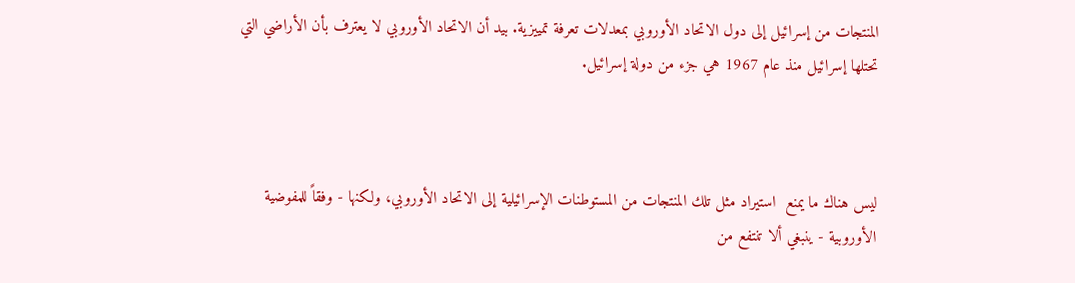المنتجات من إسرائيل إلى دول الاتحاد الأوروبي بمعدلات تعرفة تمييزية. بيد أن الاتحاد الأوروبي لا يعترف بأن الأراضي التي تحتلها إسرائيل منذ عام 1967 هي جزء من دولة إسرائيل.



ليس هناك ما يمنع  استيراد مثل تلك المنتجات من المستوطنات الإسرائيلية إلى الاتحاد الأوروبي، ولكنها - وفقاً للمفوضية الأوروبية - ينبغي ألا تنتفع من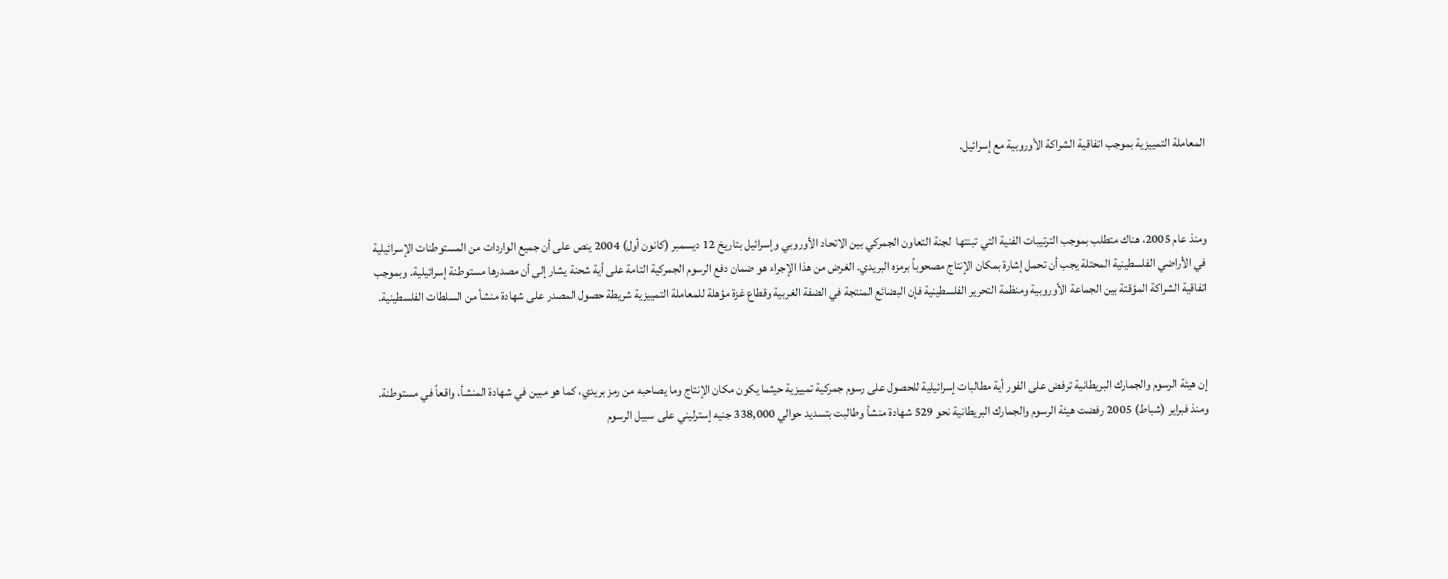المعاملة التمييزية بموجب اتفاقية الشراكة الأوروبية مع إسرائيل.



ومنذ عام 2005، هناك متطلب بموجب الترتيبات الفنية التي تبنتها  لجنة التعاون الجمركي بين الاتحاد الأوروبي وإسرائيل بتاريخ 12 ديسمبر (كانون أول) 2004 ينص على أن جميع الواردات من المستوطنات الإسرائيلية في الأراضي الفلسطينية المحتلة يجب أن تحمل إشارة بمكان الإنتاج مصحوباً برمزه البريدي. الغرض من هذا الإجراء هو ضمان دفع الرسوم الجمركية التامة على أية شحنة يشار إلى أن مصدرها مستوطنة إسرائيلية. وبموجب اتفاقية الشراكة المؤقتة بين الجماعة الأوروبية ومنظمة التحرير الفلسطينية فإن البضائع المنتجة في الضفة الغربية وقطاع غزة مؤهلة للمعاملة التمييزية شريطة حصول المصدر على شهادة منشأ من السلطات الفلسطينية.



إن هيئة الرسوم والجمارك البريطانية ترفض على الفور أية مطالبات إسرائيلية للحصول على رسوم جمركية تمييزية حيثما يكون مكان الإنتاج وما يصاحبه من رمز بريدي، كما هو مبين في شهادة المنشأ، واقعاً في مستوطنة. ومنذ فبراير (شباط) 2005 رفضت هيئة الرسوم والجمارك البريطانية نحو 529 شهادة منشأ وطالبت بتسديد حوالي 338,000 جنيه إسترليني على سبيل الرسوم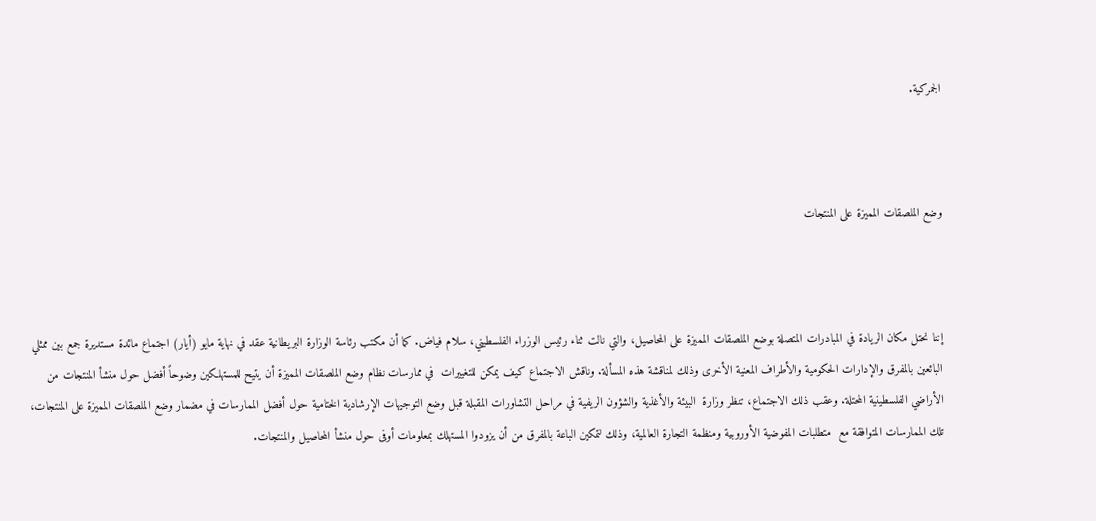الجمركية.



وضع الملصقات المميزة على المنتجات



إننا نحتل مكان الريادة في المبادرات المتصلة بوضع الملصقات المميزة على المحاصيل، والتي نالت ثناء رئيس الوزراء الفلسطيني، سلام فياض. كما أن مكتب رئاسة الوزارة البريطانية عقد في نهاية مايو (أيار) اجتماع مائدة مستديرة جمع بين ممثلي البائعين بالمفرق والإدارات الحكومية والأطراف المعنية الأخرى وذلك لمناقشة هذه المسألة. وناقش الاجتماع كيف يمكن للتغييرات  في ممارسات نظام وضع الملصقات المميزة أن يتيح للمستهلكين وضوحاً أفضل حول منشأ المنتجات من الأراضي الفلسطينية المحتلة. وعقب ذلك الاجتماع، تنظر وزارة  البيئة والأغذية والشؤون الريفية في مراحل التشاورات المقبلة قبل وضع التوجيهات الإرشادية الختامية حول أفضل الممارسات في مضمار وضع الملصقات المميزة على المنتجات، تلك الممارسات المتوافقة مع  متطلبات المفوضية الأوروبية ومنظمة التجارة العالمية، وذلك لتمكين الباعة بالمفرق من أن يزودوا المستهلك بمعلومات أوفى حول منشأ المحاصيل والمنتجات.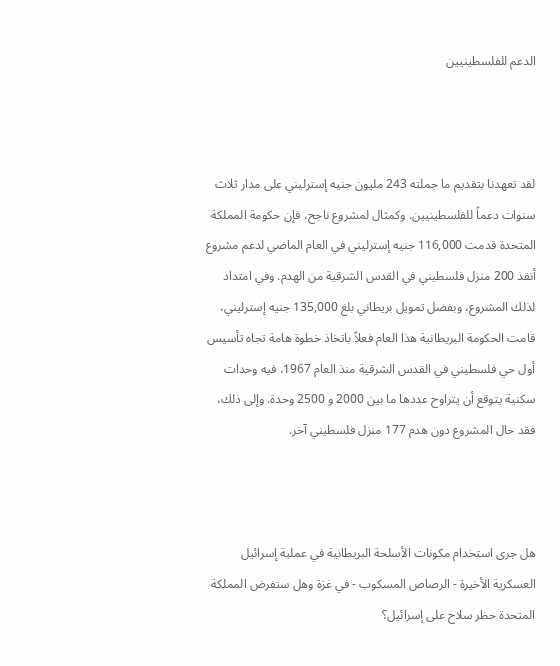الدعم للفلسطينيين



لقد تعهدنا بتقديم ما جملته 243 مليون جنيه إسترليني على مدار ثلاث سنوات دعماً للفلسطينيين. وكمثال لمشروع ناجح، فإن حكومة المملكة المتحدة قدمت 116,000 جنيه إسترليني في العام الماضي لدعم مشروع أنقذ 200 منزل فلسطيني في القدس الشرقية من الهدم. وفي امتداد لذلك المشروع، وبفضل تمويل بريطاني بلغ 135,000 جنيه إسترليني، قامت الحكومة البريطانية هذا العام فعلاً باتخاذ خطوة هامة تجاه تأسيس أول حي فلسطيني في القدس الشرقية منذ العام 1967، فيه وحدات سكنية يتوقع أن يتراوح عددها ما بين 2000 و 2500 وحدة. وإلى ذلك، فقد حال المشروع دون هدم 177 منزل فلسطيني آخر.



هل جرى استخدام مكونات الأسلحة البريطانية في عملية إسرائيل العسكرية الأخيرة - الرصاص المسكوب - في غزة وهل ستفرض المملكة المتحدة حظر سلاح على إسرائيل؟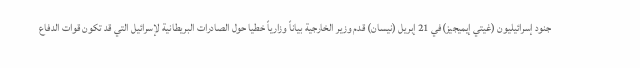جنود إسرائيليون (غيتي إيميجيز)في 21 إبريل (نيسان) قدم وزير الخارجية بياناً وزارياً خطيا حول الصادرات البريطانية لإسرائيل التي قد تكون قوات الدفاع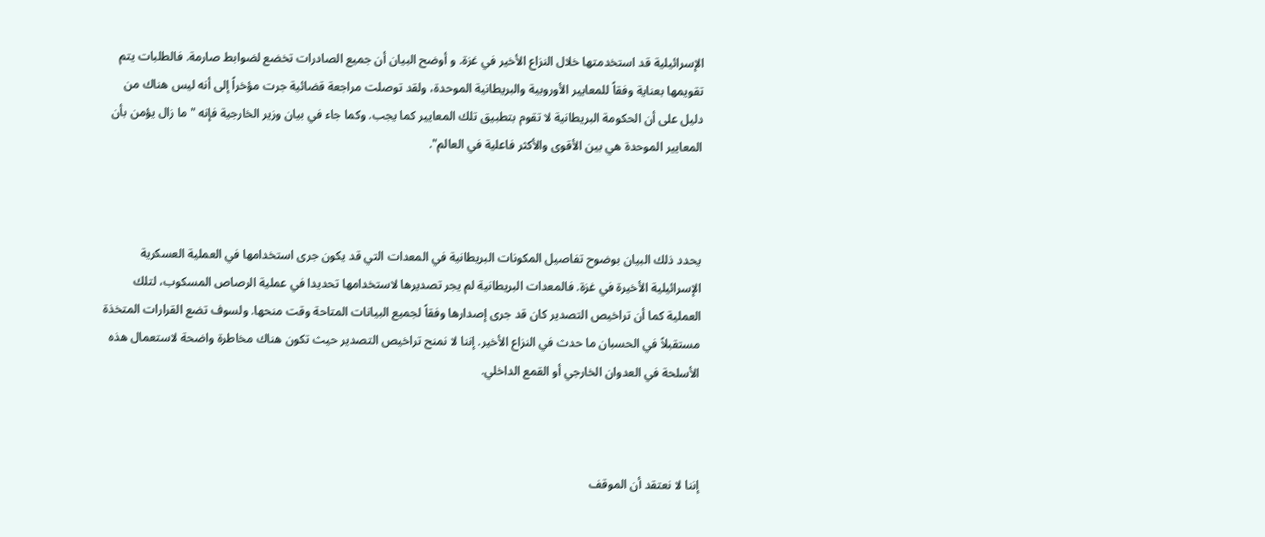الإسرائيلية قد استخدمتها خلال النزاع الأخير في غزة. و أوضح البيان أن جميع الصادرات تخضع لضوابط صارمة. فالطلبات يتم تقويمها بعناية وفقاً للمعايير الأوروبية والبريطانية الموحدة، ولقد توصلت مراجعة قضائية جرت مؤخراً إلى أنه ليس هناك من دليل على أن الحكومة البريطانية لا تقوم بتطبيق تلك المعايير كما يجب. وكما جاء في بيان وزير الخارجية فإنه "ما زال يؤمن بأن المعايير الموحدة هي بين الأقوى والأكثر فاعلية في العالم".



يحدد ذلك البيان بوضوح تفاصيل المكونات البريطانية في المعدات التي قد يكون جرى استخدامها في العملية العسكرية الإسرائيلية الأخيرة في غزة. فالمعدات البريطانية لم يجر تصديرها لاستخدامها تحديدا في عملية الرصاص المسكوب، لتلك العملية كما أن تراخيص التصدير كان قد جرى إصدارها وفقاً لجميع البيانات المتاحة وقت منحها. ولسوف تضع القرارات المتخذة مستقبلاً في الحسبان ما حدث في النزاع الأخير. إننا لا نمنح تراخيص التصدير حيث تكون هناك مخاطرة واضحة لاستعمال هذه الأسلحة في العدوان الخارجي أو القمع الداخلي.



إننا لا نعتقد أن الموقف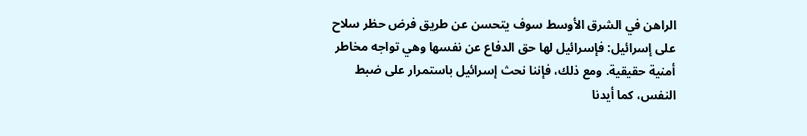الراهن في الشرق الأوسط سوف يتحسن عن طريق فرض حظر سلاح على إسرائيل: فإسرائيل لها حق الدفاع عن نفسها وهي تواجه مخاطر أمنية حقيقية. ومع ذلك، فإننا نحث إسرائيل باستمرار على ضبط النفس، كما أيدنا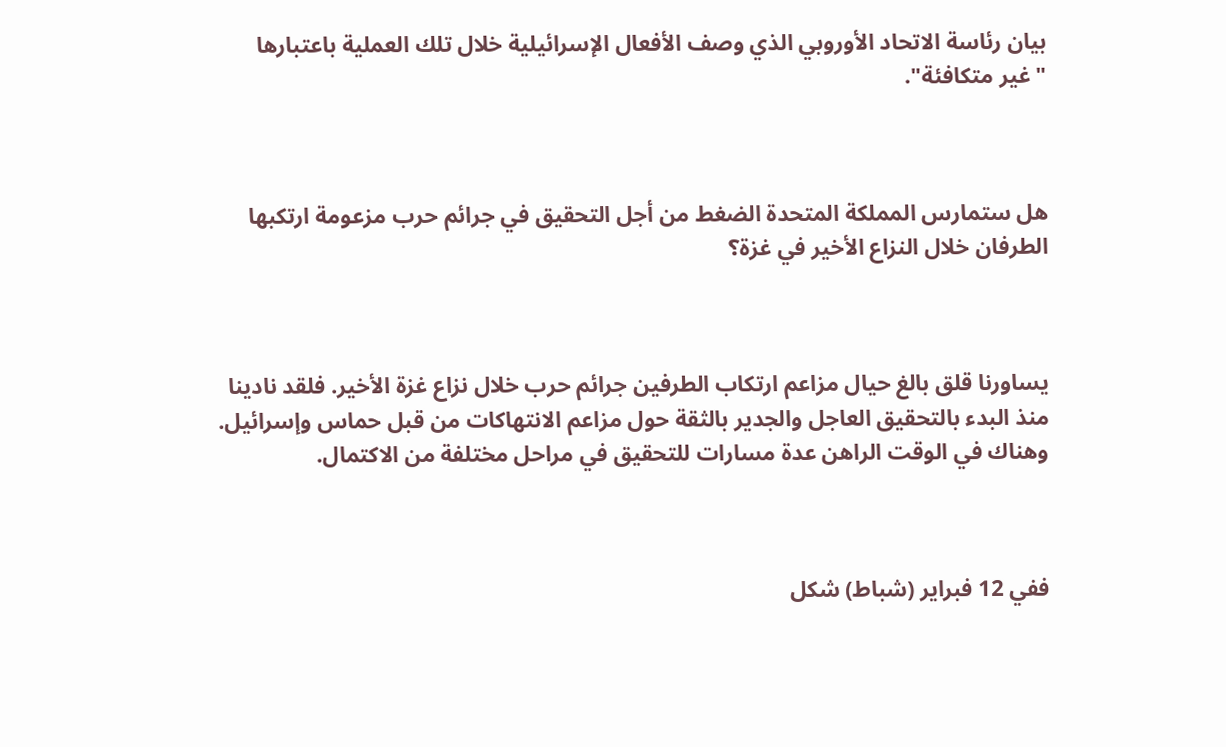بيان رئاسة الاتحاد الأوروبي الذي وصف الأفعال الإسرائيلية خلال تلك العملية باعتبارها "غير متكافئة".



هل ستمارس المملكة المتحدة الضغط من أجل التحقيق في جرائم حرب مزعومة ارتكبها الطرفان خلال النزاع الأخير في غزة؟



يساورنا قلق بالغ حيال مزاعم ارتكاب الطرفين جرائم حرب خلال نزاع غزة الأخير. فلقد نادينا منذ البدء بالتحقيق العاجل والجدير بالثقة حول مزاعم الانتهاكات من قبل حماس وإسرائيل. وهناك في الوقت الراهن عدة مسارات للتحقيق في مراحل مختلفة من الاكتمال.



ففي 12 فبراير (شباط) شكل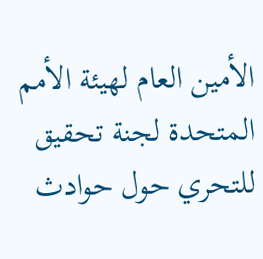الأمين العام لهيئة الأمم المتحدة لجنة تحقيق للتحري حول حوادث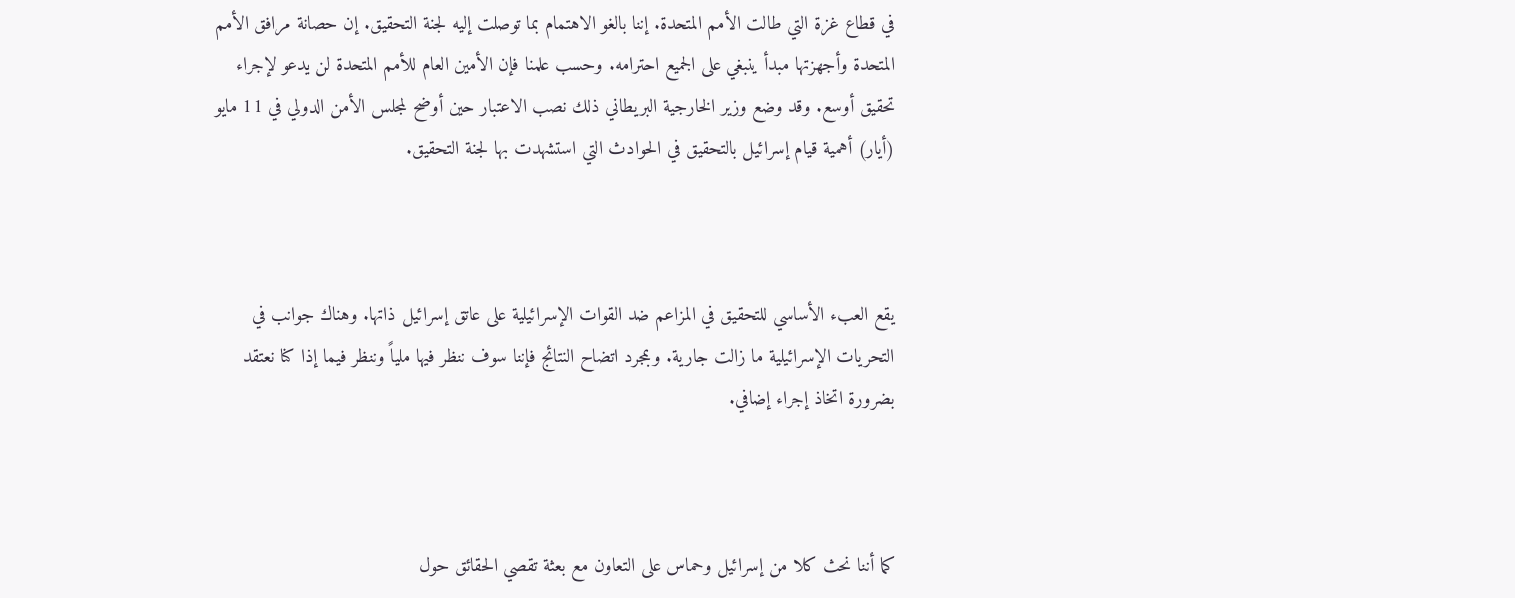في قطاع غزة التي طالت الأمم المتحدة. إننا بالغو الاهتمام بما توصلت إليه لجنة التحقيق. إن حصانة مرافق الأمم المتحدة وأجهزتها مبدأ ينبغي على الجميع احترامه. وحسب علمنا فإن الأمين العام للأمم المتحدة لن يدعو لإجراء تحقيق أوسع. وقد وضع وزير الخارجية البريطاني ذلك نصب الاعتبار حين أوضح لمجلس الأمن الدولي في 11 مايو (أيار) أهمية قيام إسرائيل بالتحقيق في الحوادث التي استشهدت بها لجنة التحقيق.



يقع العبء الأساسي للتحقيق في المزاعم ضد القوات الإسرائيلية على عاتق إسرائيل ذاتها. وهناك جوانب في التحريات الإسرائيلية ما زالت جارية. وبمجرد اتضاح النتائج فإننا سوف ننظر فيها ملياً وننظر فيما إذا كنا نعتقد بضرورة اتخاذ إجراء إضافي.



كما أننا نحث كلا من إسرائيل وحماس على التعاون مع بعثة تقصي الحقائق حول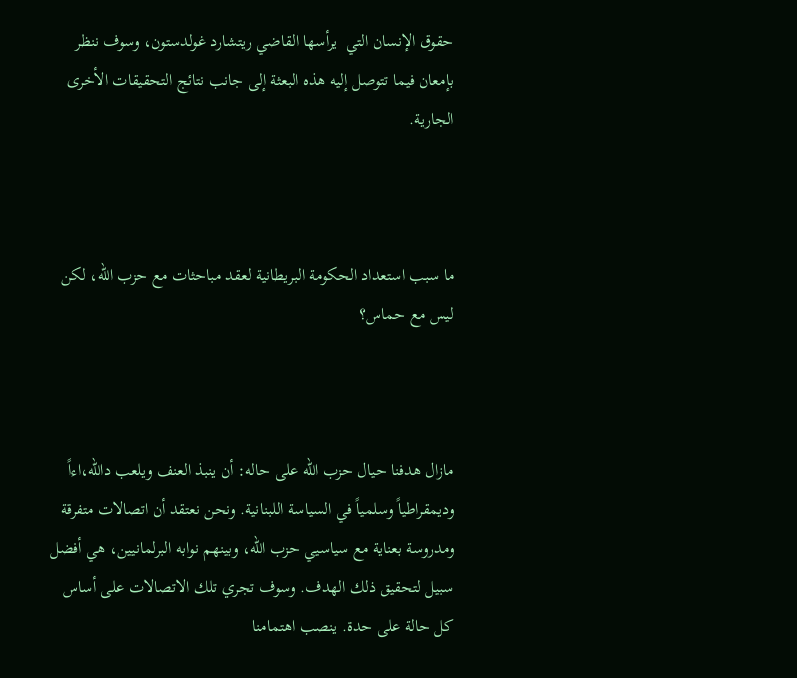حقوق الإنسان التي  يرأسها القاضي ريتشارد غولدستون، وسوف ننظر بإمعان فيما تتوصل إليه هذه البعثة إلى جانب نتائج التحقيقات الأخرى الجارية.



ما سبب استعداد الحكومة البريطانية لعقد مباحثات مع حزب الله، لكن ليس مع حماس؟



مازال هدفنا حيال حزب الله على حاله: أن ينبذ العنف ويلعب دالله،اءاً وديمقراطياً وسلمياً في السياسة اللبنانية. ونحن نعتقد أن اتصالات متفرقة ومدروسة بعناية مع سياسيي حزب الله، وبينهم نوابه البرلمانيين، هي أفضل سبيل لتحقيق ذلك الهدف. وسوف تجري تلك الاتصالات على أساس كل حالة على حدة. ينصب اهتمامنا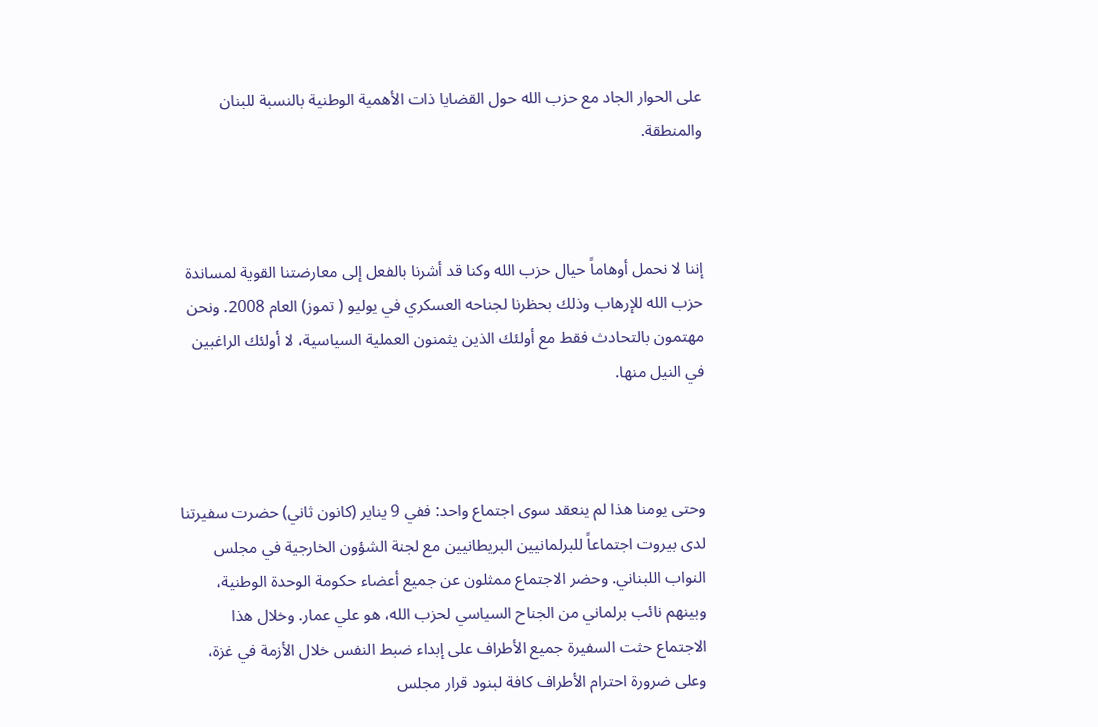على الحوار الجاد مع حزب الله حول القضايا ذات الأهمية الوطنية بالنسبة للبنان والمنطقة.



إننا لا نحمل أوهاماً حيال حزب الله وكنا قد أشرنا بالفعل إلى معارضتنا القوية لمساندة حزب الله للإرهاب وذلك بحظرنا لجناحه العسكري في يوليو ( تموز) العام 2008. ونحن مهتمون بالتحادث فقط مع أولئك الذين يثمنون العملية السياسية، لا أولئك الراغبين في النيل منها.



وحتى يومنا هذا لم ينعقد سوى اجتماع واحد: ففي 9 يناير (كانون ثاني) حضرت سفيرتنا لدى بيروت اجتماعاً للبرلمانيين البريطانيين مع لجنة الشؤون الخارجية في مجلس النواب اللبناني. وحضر الاجتماع ممثلون عن جميع أعضاء حكومة الوحدة الوطنية، وبينهم نائب برلماني من الجناح السياسي لحزب الله، هو علي عمار. وخلال هذا الاجتماع حثت السفيرة جميع الأطراف على إبداء ضبط النفس خلال الأزمة في غزة، وعلى ضرورة احترام الأطراف كافة لبنود قرار مجلس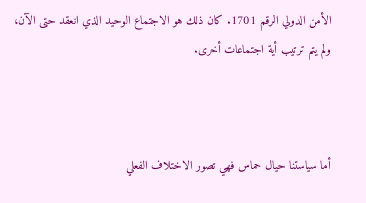الأمن الدولي الرقم 1701. كان ذلك هو الاجتماع الوحيد الذي انعقد حتى الآن، ولم يتم ترتيب أية اجتماعات أخرى.



أما سياستنا حيال حماس فهي تصور الاختلاف الفعلي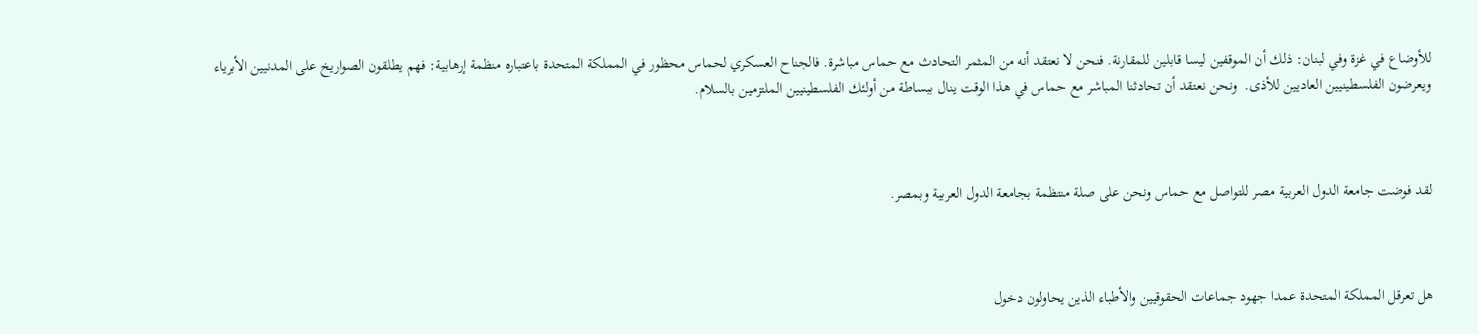للأوضاع في غزة وفي لبنان: ذلك أن الموقفين ليسا قابلين للمقارنة. فنحن لا نعتقد أنه من المثمر التحادث مع حماس مباشرة. فالجناح العسكري لحماس محظور في المملكة المتحدة باعتباره منظمة إرهابية: فهم يطلقون الصواريخ على المدنيين الأبرياء ويعرضون الفلسطينيين العاديين للأذى.  ونحن نعتقد أن تحادثنا المباشر مع حماس في هذا الوقت ينال ببساطة من أولئك الفلسطينيين الملتزمين بالسلام.



لقد فوضت جامعة الدول العربية مصر للتواصل مع حماس ونحن على صلة منتظمة بجامعة الدول العربية وبمصر.



هل تعرقل المملكة المتحدة عمدا جهود جماعات الحقوقيين والأطباء الذين يحاولون دخول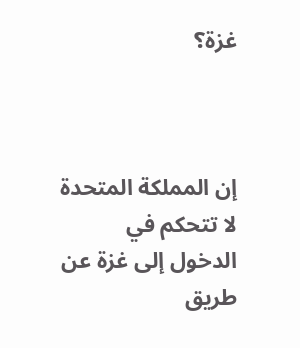غزة؟



إن المملكة المتحدة لا تتحكم في الدخول إلى غزة عن طريق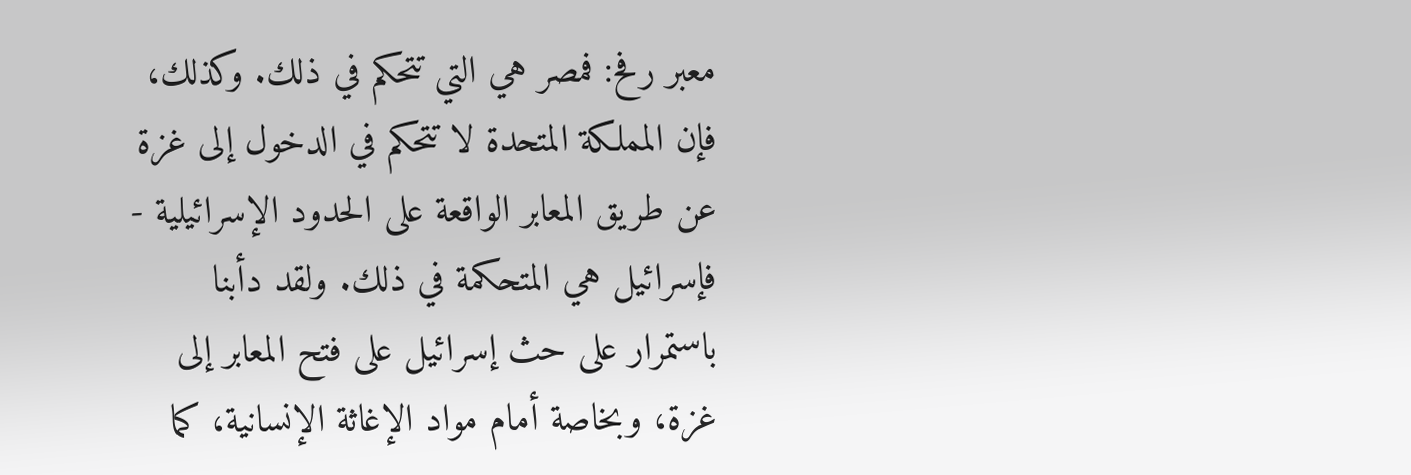معبر رفح: فمصر هي التي تتحكم في ذلك. وكذلك، فإن المملكة المتحدة لا تتحكم في الدخول إلى غزة عن طريق المعابر الواقعة على الحدود الإسرائيلية - فإسرائيل هي المتحكمة في ذلك. ولقد دأبنا باستمرار على حث إسرائيل على فتح المعابر إلى غزة، وبخاصة أمام مواد الإغاثة الإنسانية، كما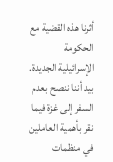أثرنا هذه القضية مع الحكومة الإسرائيلية الجديدة. بيد أننا ننصح بعدم السفر إلى غزة فيما نقر بأهمية العاملين في منظمات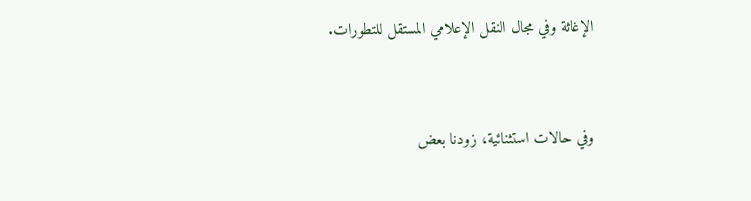الإغاثة وفي مجال النقل الإعلامي المستقل للتطورات.



وفي حالات استثنائية، زودنا بعض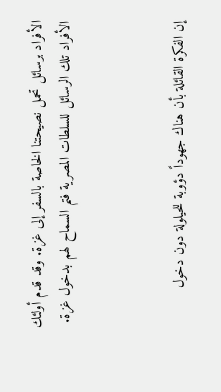الأفراد برسائل تحمل نصيحتنا الخاصة بالسفر إلى غزة. وقد قدم أولئك الأفراد تلك الرسائل للسلطات المصرية فتم السماح لهم بدخول غزة.



إن الفكرة القائلة بأن هناك جهوداً دؤوبة للحيلولة دون دخول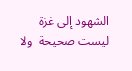الشهود إلى غزة ليست صحيحة  ولا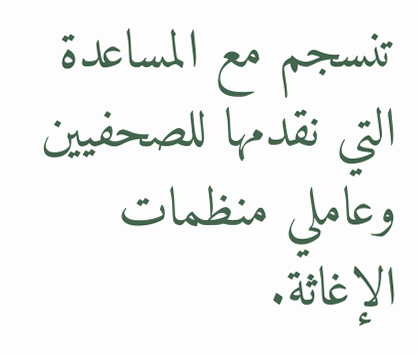تنسجم مع المساعدة التي نقدمها للصحفيين وعاملي منظمات الإغاثة.